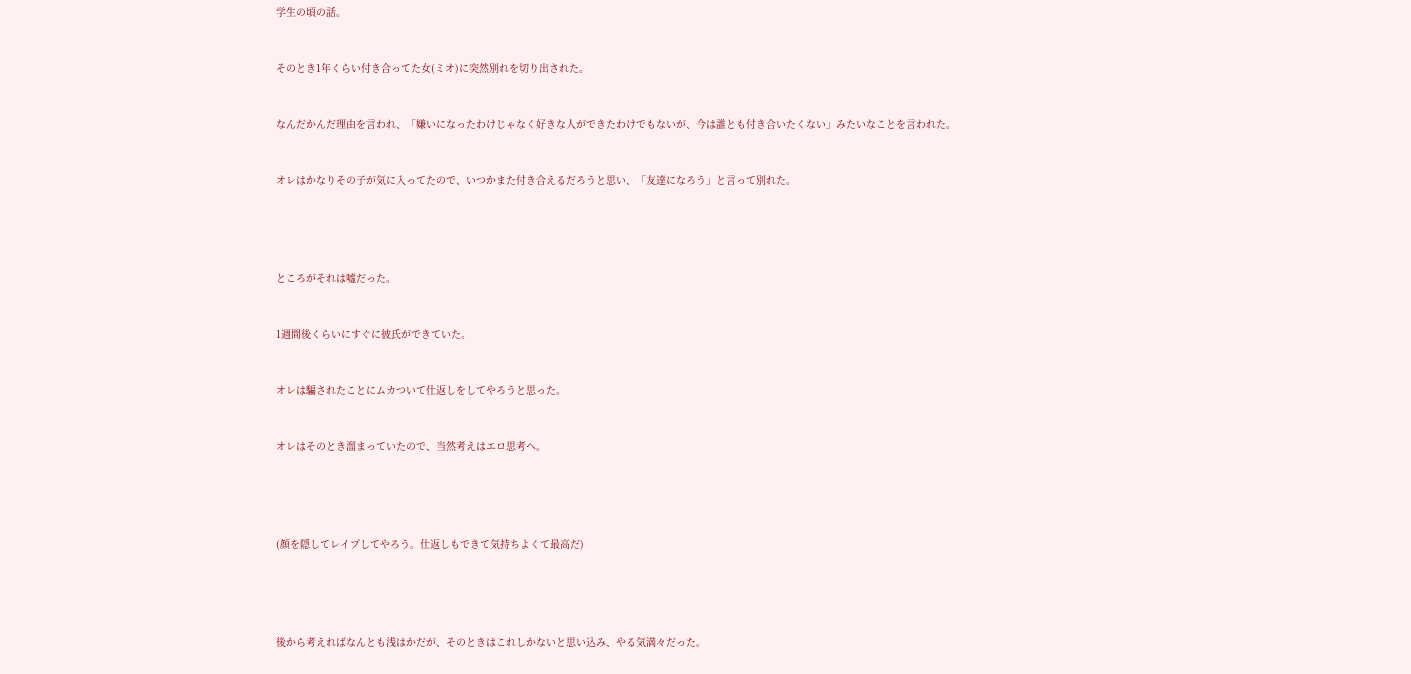学生の頃の話。



そのとき1年くらい付き合ってた女(ミオ)に突然別れを切り出された。



なんだかんだ理由を言われ、「嫌いになったわけじゃなく好きな人ができたわけでもないが、今は誰とも付き合いたくない」みたいなことを言われた。



オレはかなりその子が気に入ってたので、いつかまた付き合えるだろうと思い、「友達になろう」と言って別れた。






ところがそれは嘘だった。



1週間後くらいにすぐに彼氏ができていた。



オレは騙されたことにムカついて仕返しをしてやろうと思った。



オレはそのとき溜まっていたので、当然考えはエロ思考へ。






(顔を隠してレイプしてやろう。仕返しもできて気持ちよくて最高だ)






後から考えればなんとも浅はかだが、そのときはこれしかないと思い込み、やる気満々だった。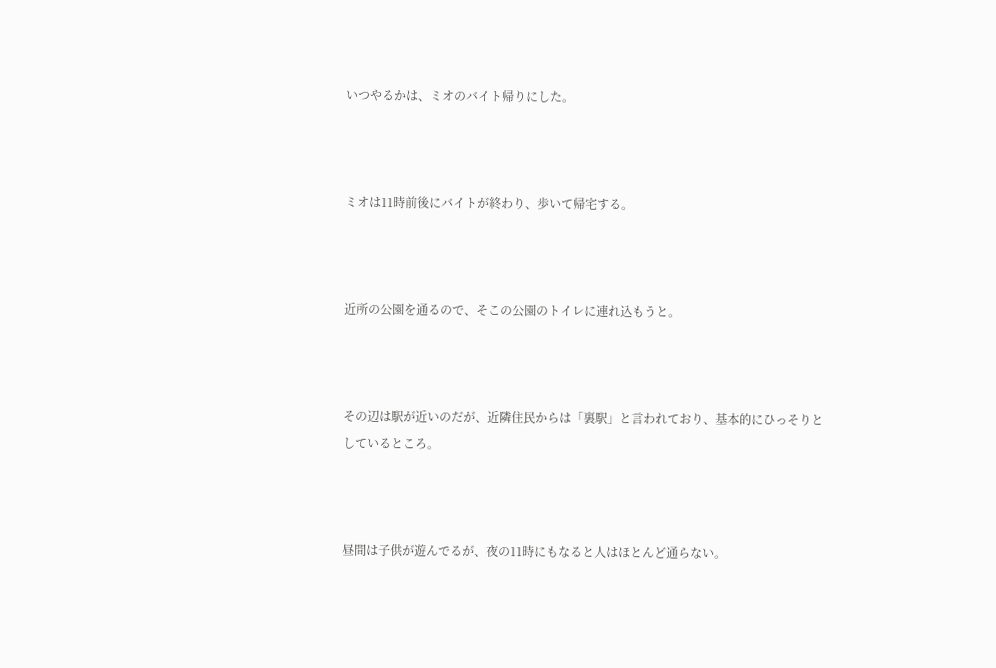いつやるかは、ミオのバイト帰りにした。



ミオは11時前後にバイトが終わり、歩いて帰宅する。



近所の公園を通るので、そこの公園のトイレに連れ込もうと。



その辺は駅が近いのだが、近隣住民からは「裏駅」と言われており、基本的にひっそりとしているところ。



昼間は子供が遊んでるが、夜の11時にもなると人はほとんど通らない。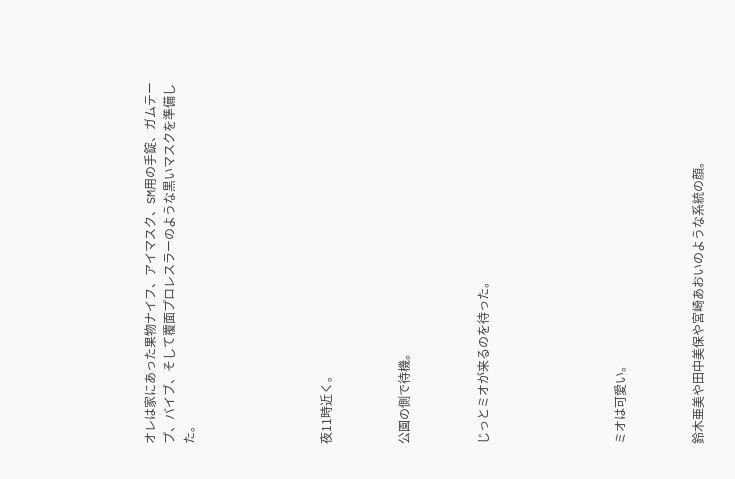オレは家にあった果物ナイフ、アイマスク、SM用の手錠、ガムテープ、バイブ、そして覆面プロレスラーのような黒いマスクを準備した。






夜11時近く。



公園の側で待機。



じっとミオが来るのを待った。






ミオは可愛い。



鈴木亜美や田中美保や宮崎あおいのような系統の顔。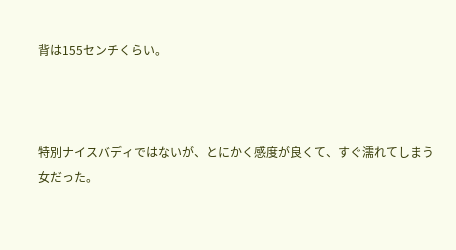背は155センチくらい。



特別ナイスバディではないが、とにかく感度が良くて、すぐ濡れてしまう女だった。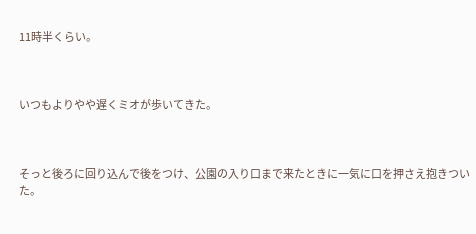11時半くらい。



いつもよりやや遅くミオが歩いてきた。



そっと後ろに回り込んで後をつけ、公園の入り口まで来たときに一気に口を押さえ抱きついた。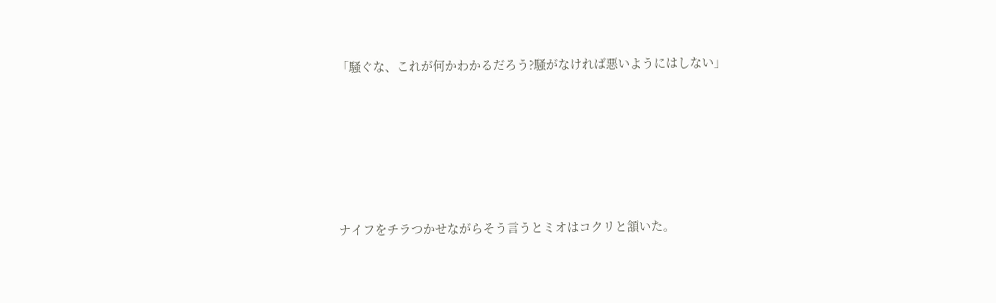「騒ぐな、これが何かわかるだろう?騒がなければ悪いようにはしない」






ナイフをチラつかせながらそう言うとミオはコクリと頷いた。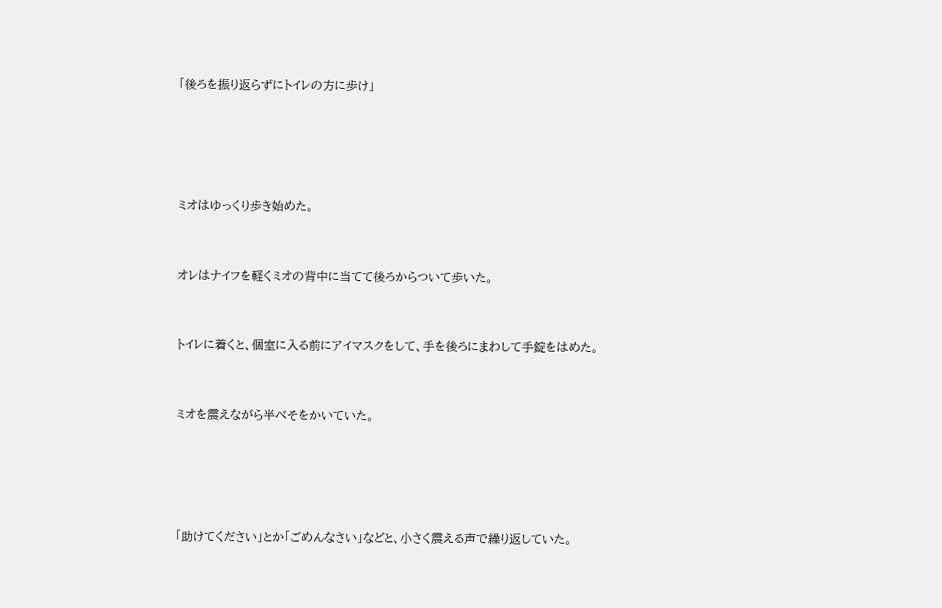「後ろを振り返らずにトイレの方に歩け」






ミオはゆっくり歩き始めた。



オレはナイフを軽くミオの背中に当てて後ろからついて歩いた。



トイレに着くと、個室に入る前にアイマスクをして、手を後ろにまわして手錠をはめた。



ミオを震えながら半べそをかいていた。






「助けてください」とか「ごめんなさい」などと、小さく震える声で繰り返していた。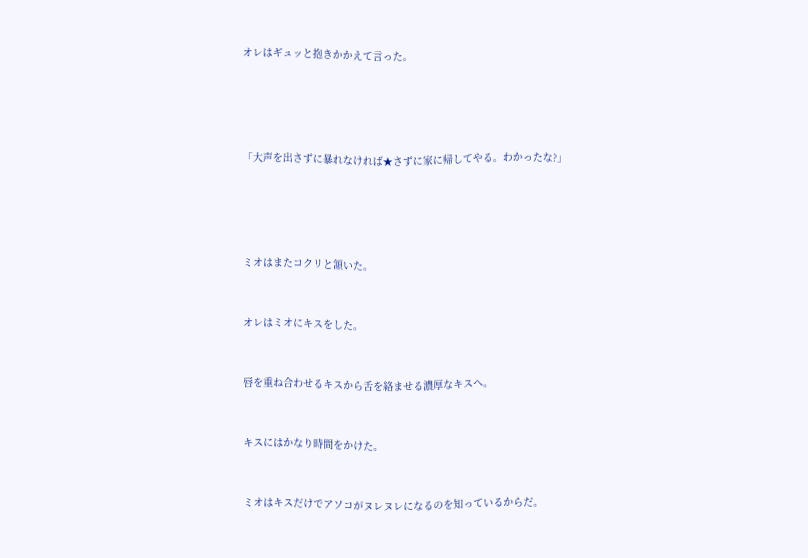オレはギュッと抱きかかえて言った。






「大声を出さずに暴れなければ★さずに家に帰してやる。わかったな?」






ミオはまたコクリと頷いた。



オレはミオにキスをした。



唇を重ね合わせるキスから舌を絡ませる濃厚なキスへ。



キスにはかなり時間をかけた。



ミオはキスだけでアソコがヌレヌレになるのを知っているからだ。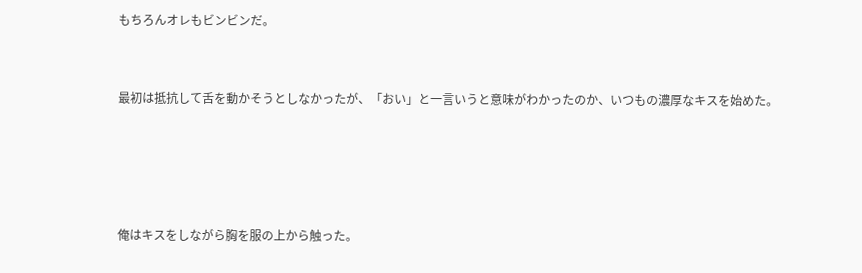もちろんオレもビンビンだ。



最初は抵抗して舌を動かそうとしなかったが、「おい」と一言いうと意味がわかったのか、いつもの濃厚なキスを始めた。






俺はキスをしながら胸を服の上から触った。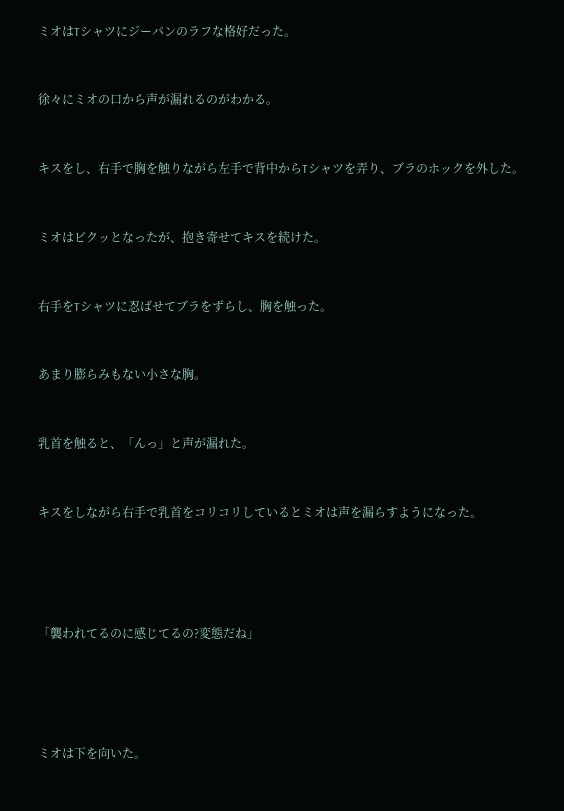ミオはTシャツにジーパンのラフな格好だった。



徐々にミオの口から声が漏れるのがわかる。



キスをし、右手で胸を触りながら左手で背中からTシャツを弄り、ブラのホックを外した。



ミオはビクッとなったが、抱き寄せてキスを続けた。



右手をTシャツに忍ばせてブラをずらし、胸を触った。



あまり膨らみもない小さな胸。



乳首を触ると、「んっ」と声が漏れた。



キスをしながら右手で乳首をコリコリしているとミオは声を漏らすようになった。






「襲われてるのに感じてるの?変態だね」






ミオは下を向いた。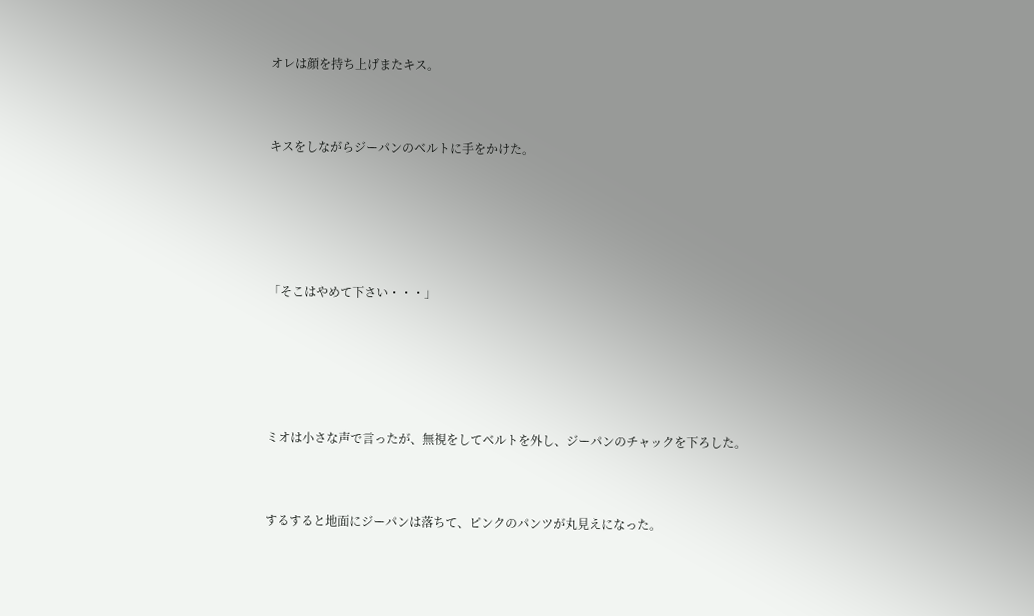オレは顔を持ち上げまたキス。



キスをしながらジーパンのベルトに手をかけた。






「そこはやめて下さい・・・」






ミオは小さな声で言ったが、無視をしてベルトを外し、ジーパンのチャックを下ろした。



するすると地面にジーパンは落ちて、ピンクのパンツが丸見えになった。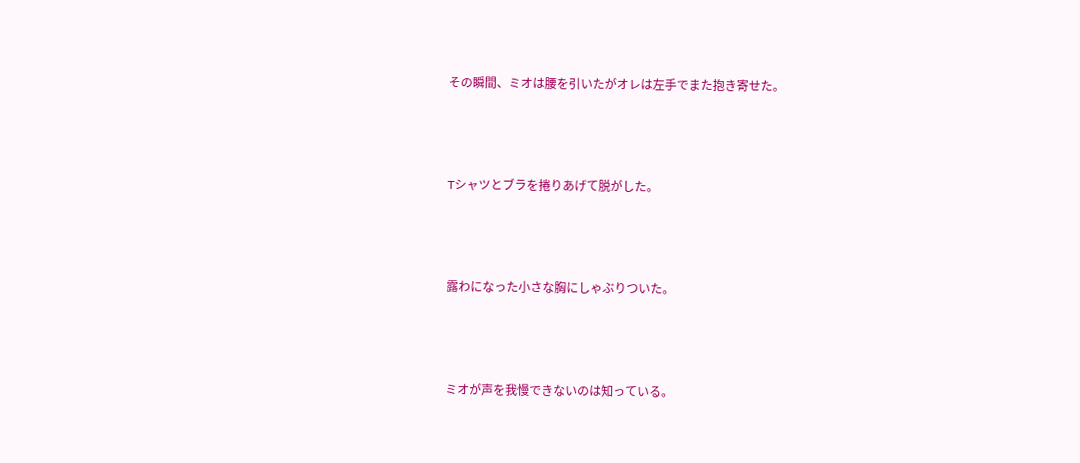その瞬間、ミオは腰を引いたがオレは左手でまた抱き寄せた。



Tシャツとブラを捲りあげて脱がした。



露わになった小さな胸にしゃぶりついた。



ミオが声を我慢できないのは知っている。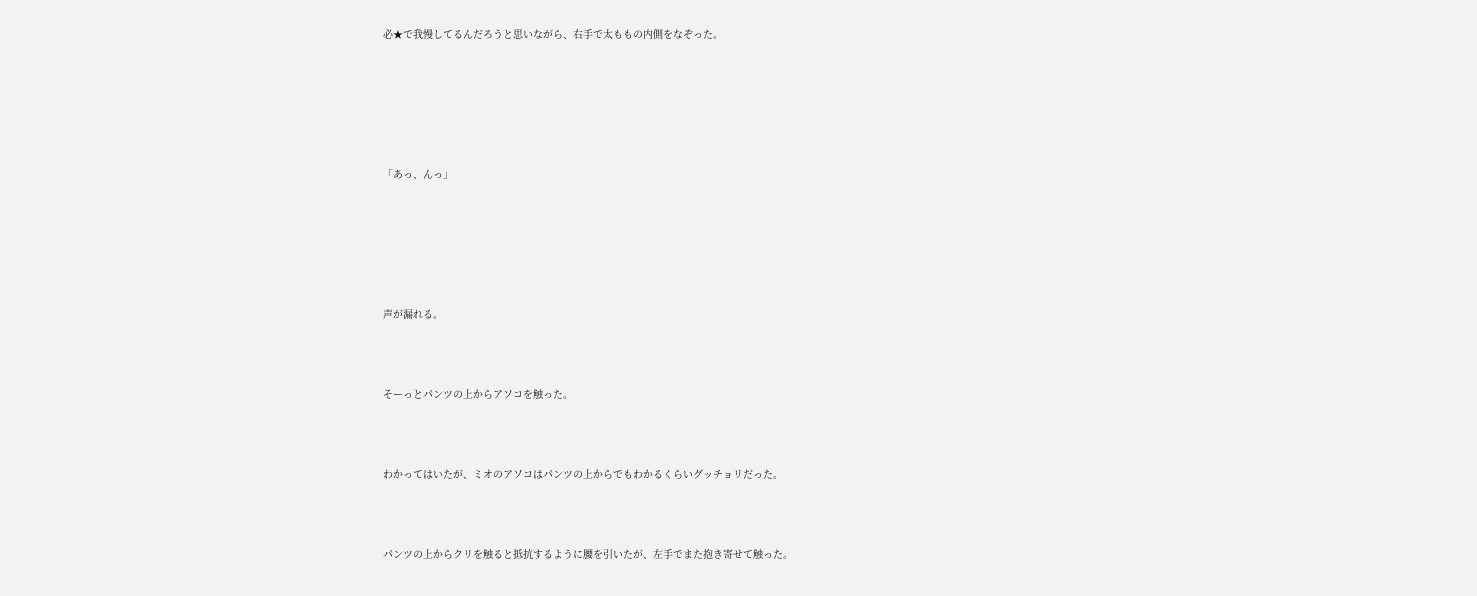必★で我慢してるんだろうと思いながら、右手で太ももの内側をなぞった。






「あっ、んっ」






声が漏れる。



そーっとパンツの上からアソコを触った。



わかってはいたが、ミオのアソコはパンツの上からでもわかるくらいグッチョリだった。



パンツの上からクリを触ると抵抗するように腰を引いたが、左手でまた抱き寄せて触った。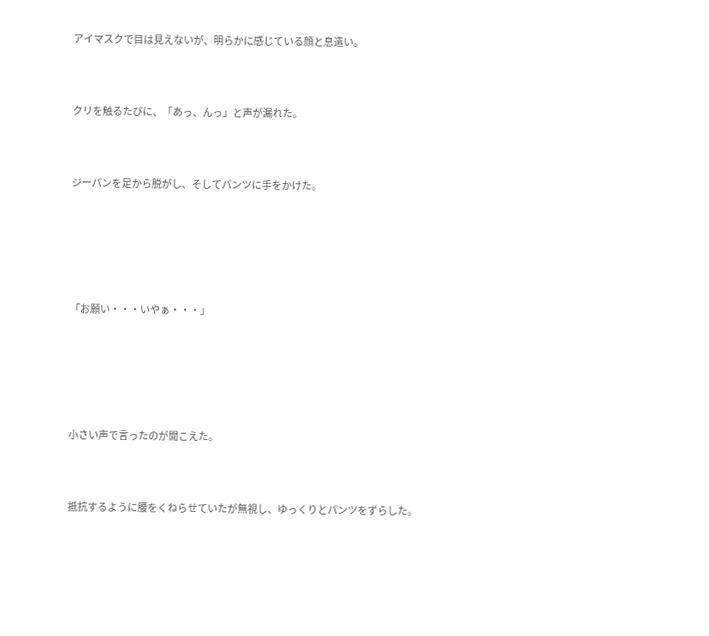アイマスクで目は見えないが、明らかに感じている顔と息遣い。



クリを触るたびに、「あっ、んっ」と声が漏れた。



ジーパンを足から脱がし、そしてパンツに手をかけた。






「お願い・・・いやぁ・・・」






小さい声で言ったのが聞こえた。



抵抗するように腰をくねらせていたが無視し、ゆっくりとパンツをずらした。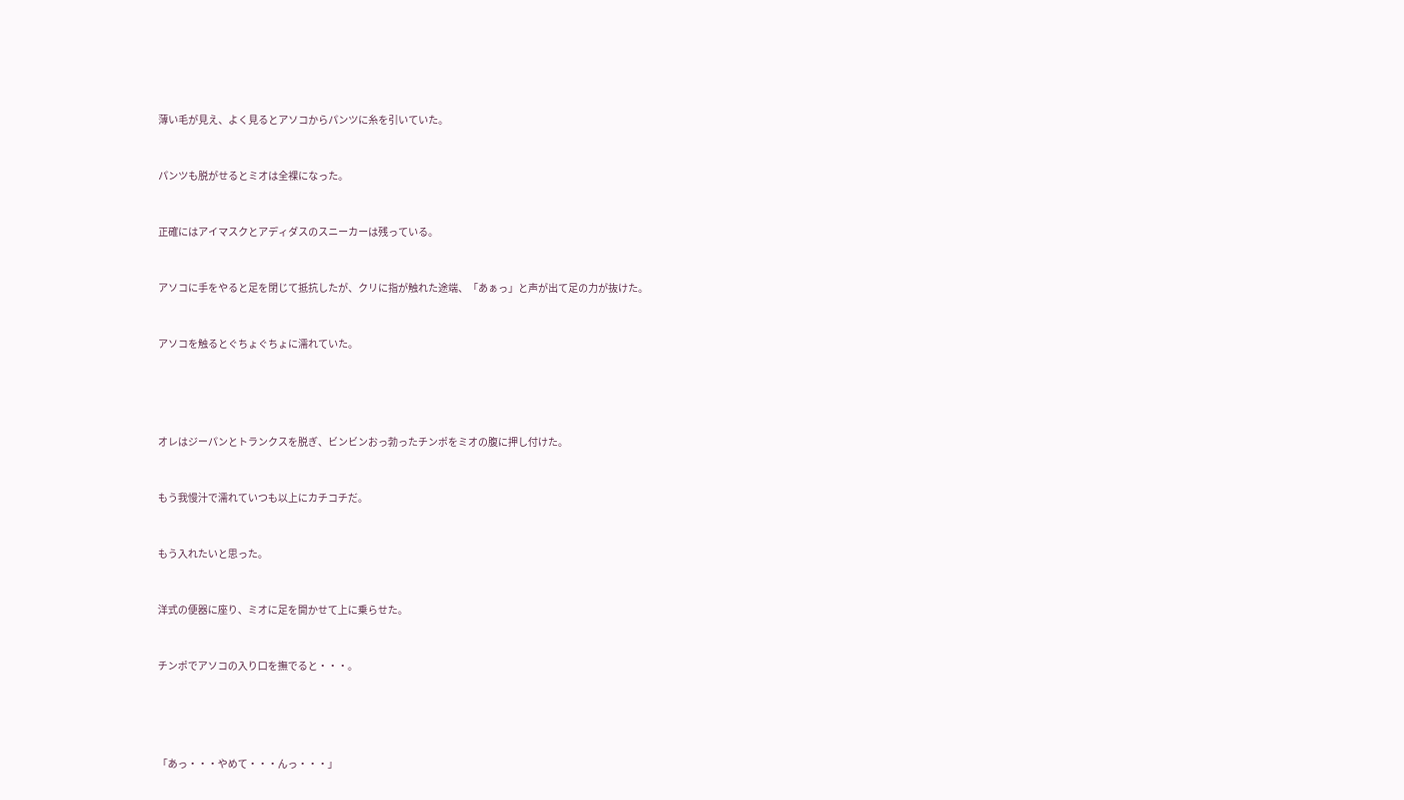薄い毛が見え、よく見るとアソコからパンツに糸を引いていた。



パンツも脱がせるとミオは全裸になった。



正確にはアイマスクとアディダスのスニーカーは残っている。



アソコに手をやると足を閉じて抵抗したが、クリに指が触れた途端、「あぁっ」と声が出て足の力が抜けた。



アソコを触るとぐちょぐちょに濡れていた。






オレはジーパンとトランクスを脱ぎ、ビンビンおっ勃ったチンポをミオの腹に押し付けた。



もう我慢汁で濡れていつも以上にカチコチだ。



もう入れたいと思った。



洋式の便器に座り、ミオに足を開かせて上に乗らせた。



チンポでアソコの入り口を撫でると・・・。






「あっ・・・やめて・・・んっ・・・」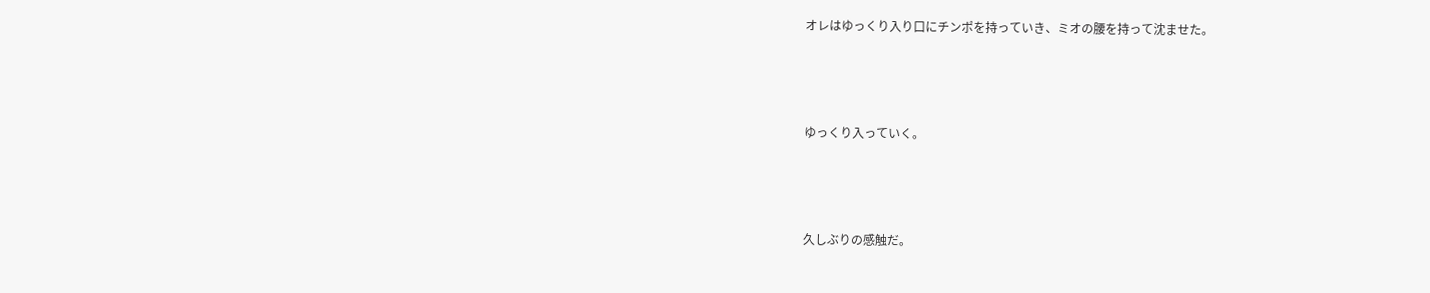オレはゆっくり入り口にチンポを持っていき、ミオの腰を持って沈ませた。



ゆっくり入っていく。



久しぶりの感触だ。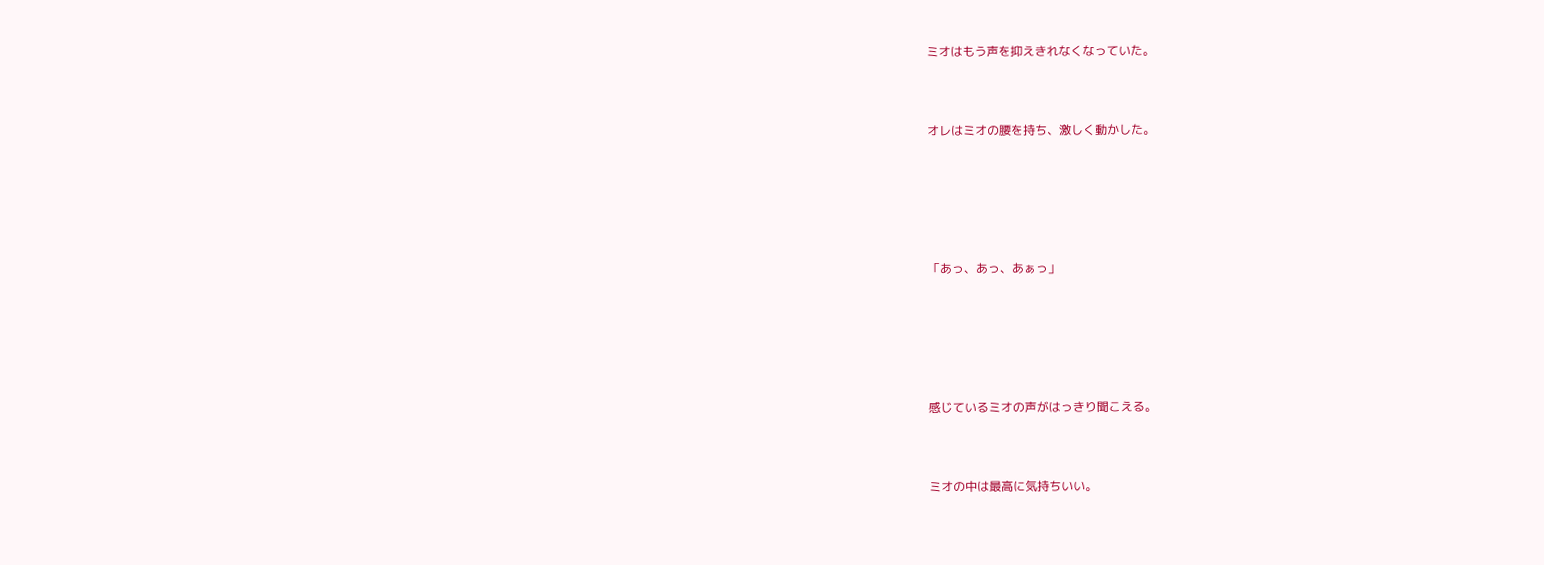ミオはもう声を抑えきれなくなっていた。



オレはミオの腰を持ち、激しく動かした。






「あっ、あっ、あぁっ」






感じているミオの声がはっきり聞こえる。



ミオの中は最高に気持ちいい。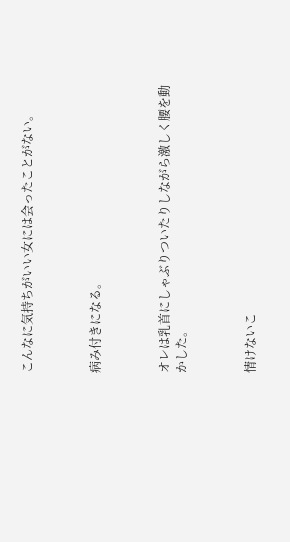こんなに気持ちがいい女には会ったことがない。



病み付きになる。



オレは乳首にしゃぶりついたりしながら激しく腰を動かした。



情けないこ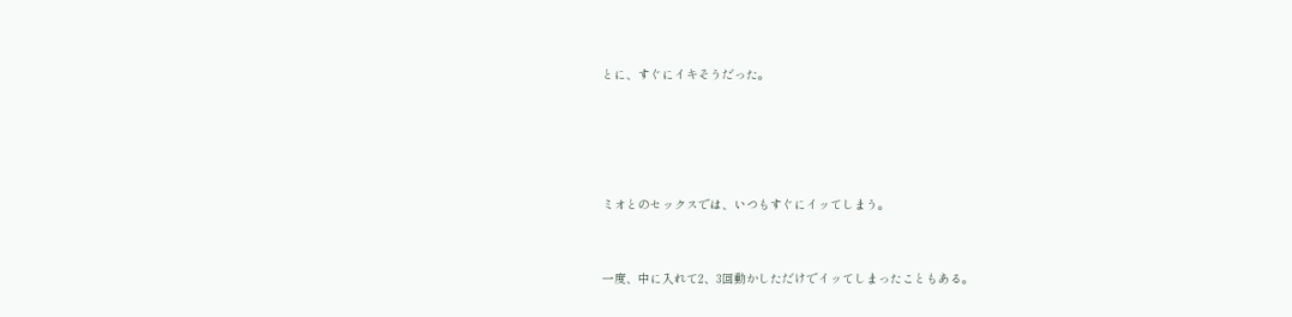とに、すぐにイキそうだった。






ミオとのセックスでは、いつもすぐにイッてしまう。



一度、中に入れて2、3回動かしただけでイッてしまったこともある。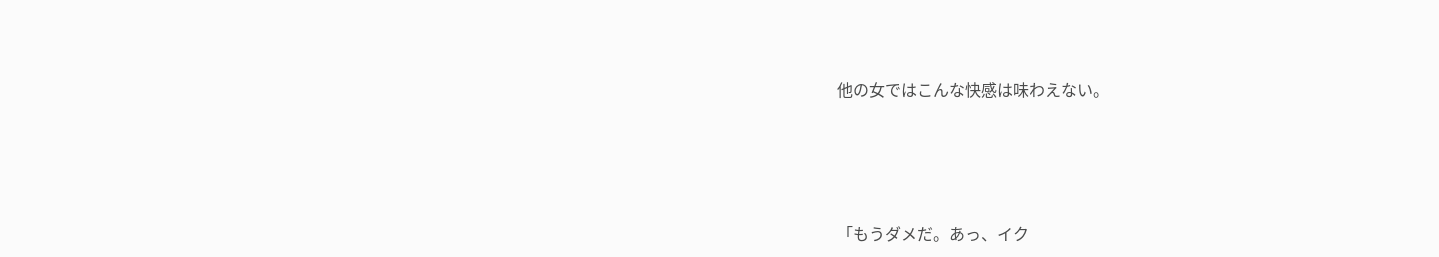他の女ではこんな快感は味わえない。






「もうダメだ。あっ、イク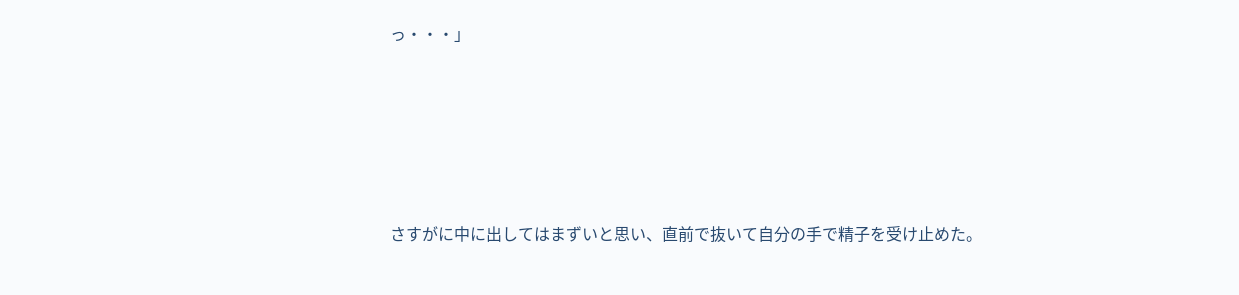っ・・・」






さすがに中に出してはまずいと思い、直前で抜いて自分の手で精子を受け止めた。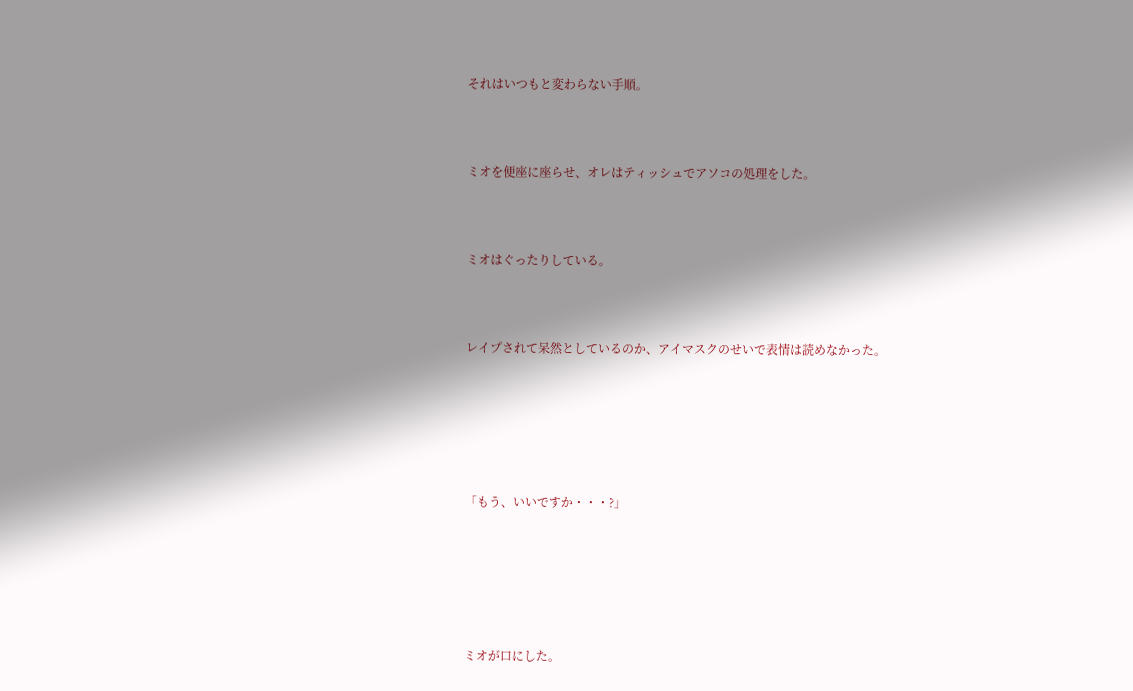それはいつもと変わらない手順。



ミオを便座に座らせ、オレはティッシュでアソコの処理をした。



ミオはぐったりしている。



レイプされて呆然としているのか、アイマスクのせいで表情は読めなかった。






「もう、いいですか・・・?」






ミオが口にした。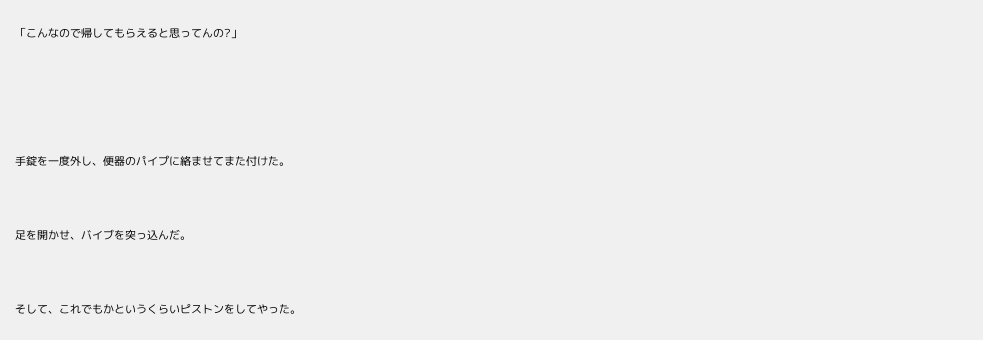「こんなので帰してもらえると思ってんの?」






手錠を一度外し、便器のパイプに絡ませてまた付けた。



足を開かせ、バイブを突っ込んだ。



そして、これでもかというくらいピストンをしてやった。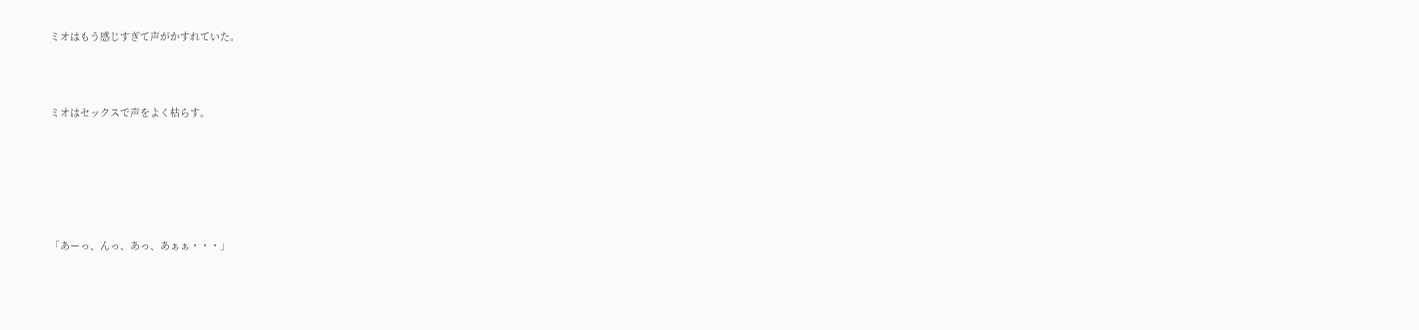ミオはもう感じすぎて声がかすれていた。



ミオはセックスで声をよく枯らす。






「あーっ、んっ、あっ、あぁぁ・・・」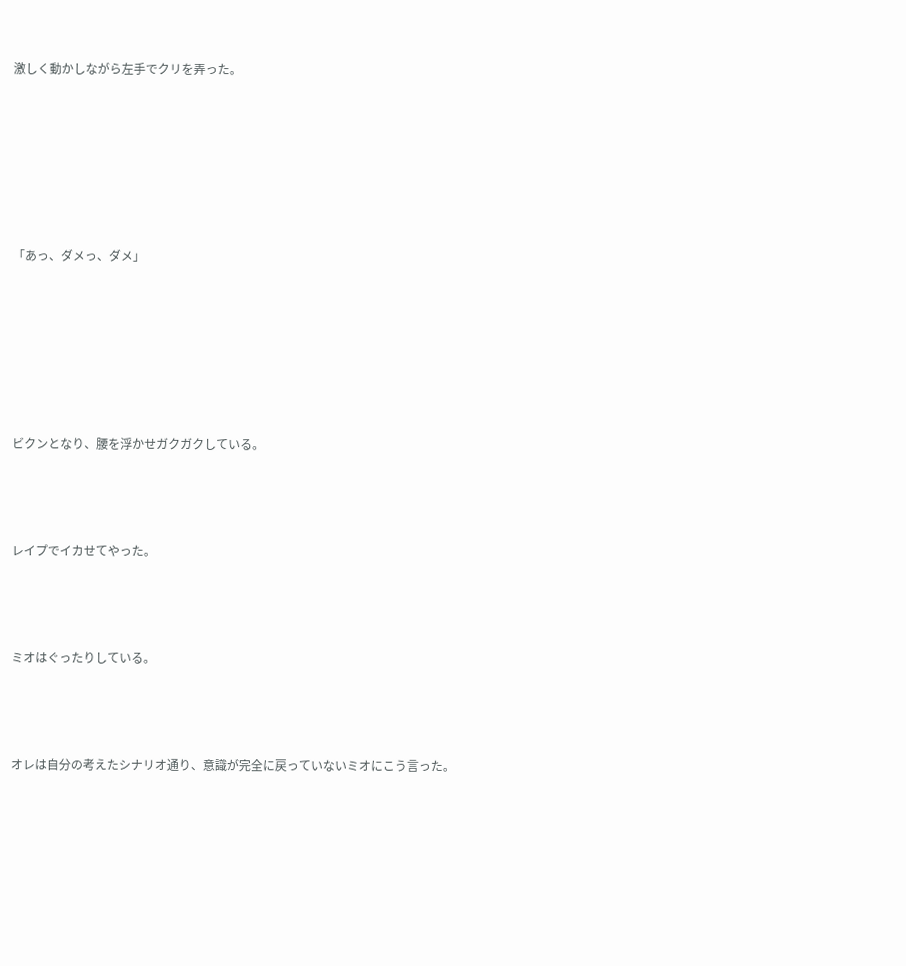激しく動かしながら左手でクリを弄った。






「あっ、ダメっ、ダメ」






ビクンとなり、腰を浮かせガクガクしている。



レイプでイカせてやった。



ミオはぐったりしている。



オレは自分の考えたシナリオ通り、意識が完全に戻っていないミオにこう言った。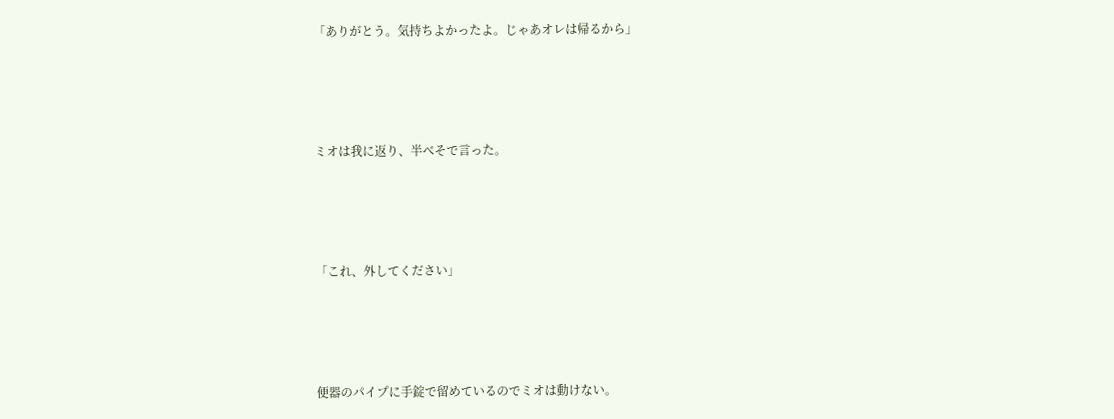「ありがとう。気持ちよかったよ。じゃあオレは帰るから」






ミオは我に返り、半べそで言った。






「これ、外してください」






便器のパイプに手錠で留めているのでミオは動けない。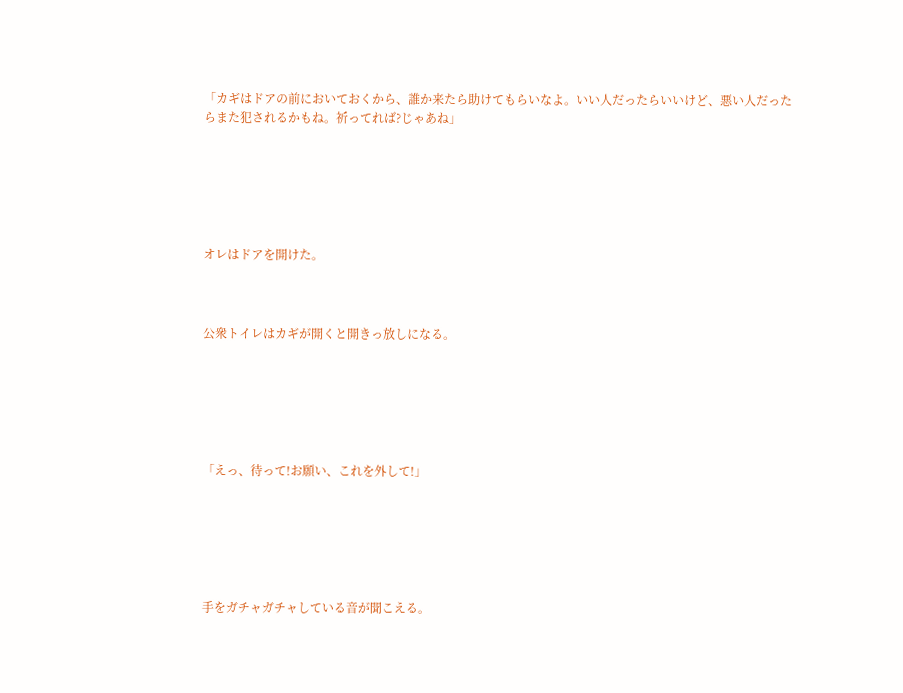「カギはドアの前においておくから、誰か来たら助けてもらいなよ。いい人だったらいいけど、悪い人だったらまた犯されるかもね。祈ってれば?じゃあね」






オレはドアを開けた。



公衆トイレはカギが開くと開きっ放しになる。






「えっ、待って!お願い、これを外して!」






手をガチャガチャしている音が聞こえる。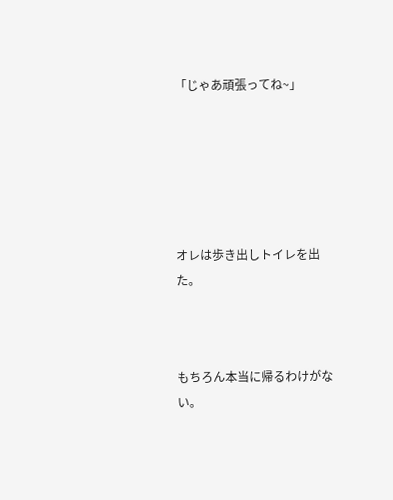「じゃあ頑張ってね~」






オレは歩き出しトイレを出た。



もちろん本当に帰るわけがない。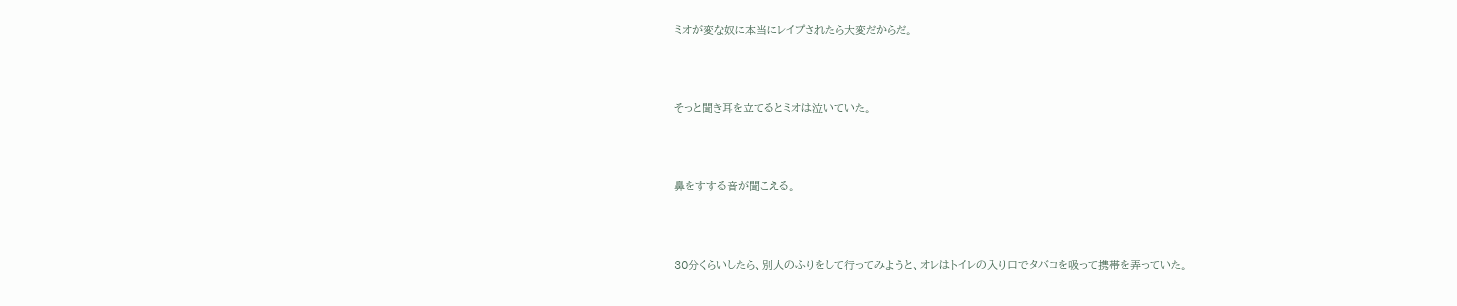ミオが変な奴に本当にレイプされたら大変だからだ。



そっと聞き耳を立てるとミオは泣いていた。



鼻をすする音が聞こえる。



30分くらいしたら、別人のふりをして行ってみようと、オレはトイレの入り口でタバコを吸って携帯を弄っていた。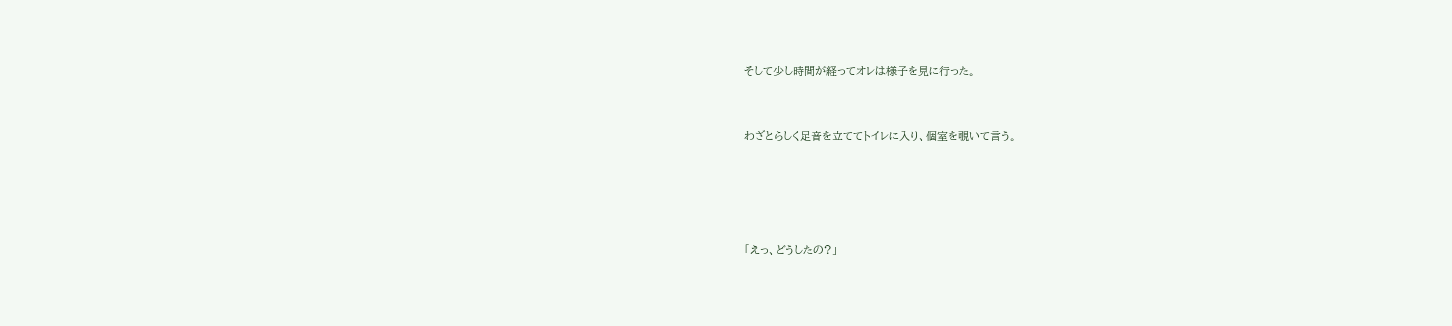そして少し時間が経ってオレは様子を見に行った。



わざとらしく足音を立ててトイレに入り、個室を覗いて言う。






「えっ、どうしたの?」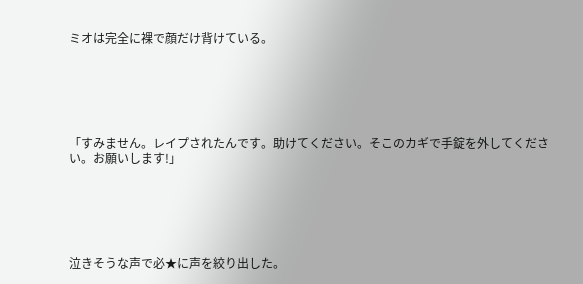ミオは完全に裸で顔だけ背けている。






「すみません。レイプされたんです。助けてください。そこのカギで手錠を外してください。お願いします!」






泣きそうな声で必★に声を絞り出した。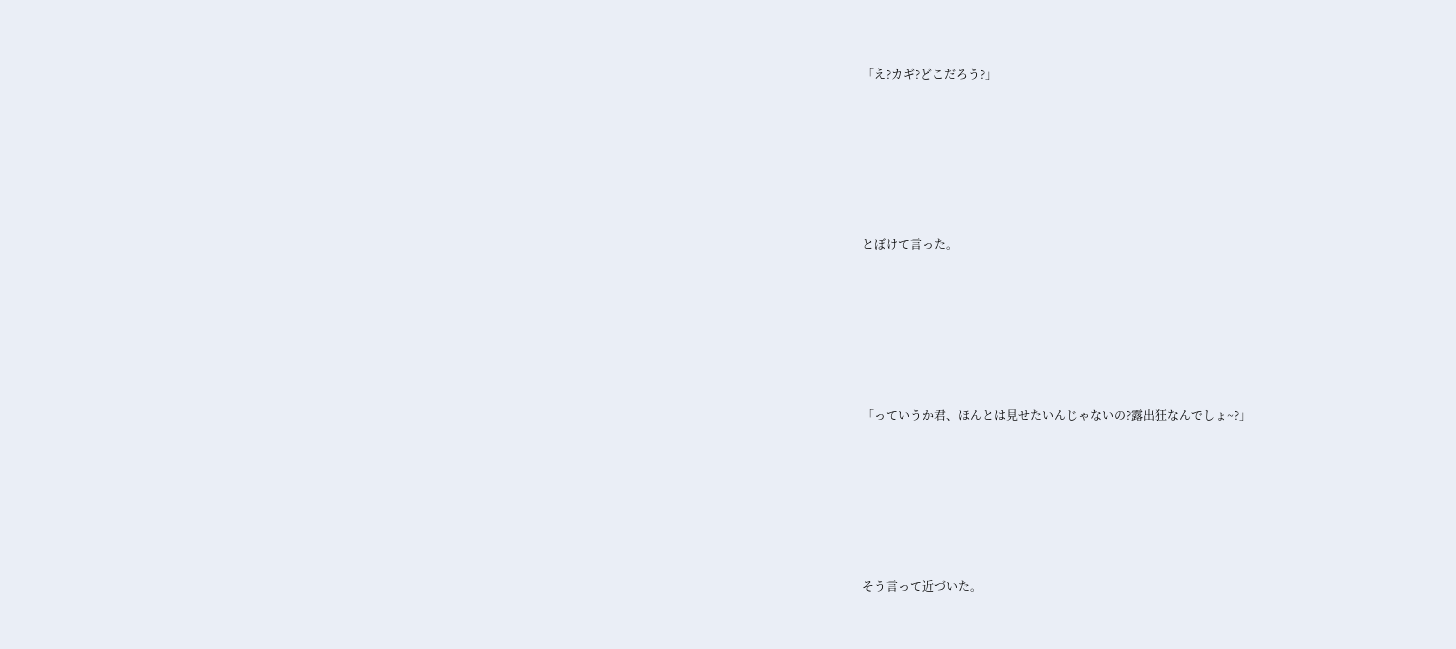「え?カギ?どこだろう?」






とぼけて言った。






「っていうか君、ほんとは見せたいんじゃないの?露出狂なんでしょ~?」






そう言って近づいた。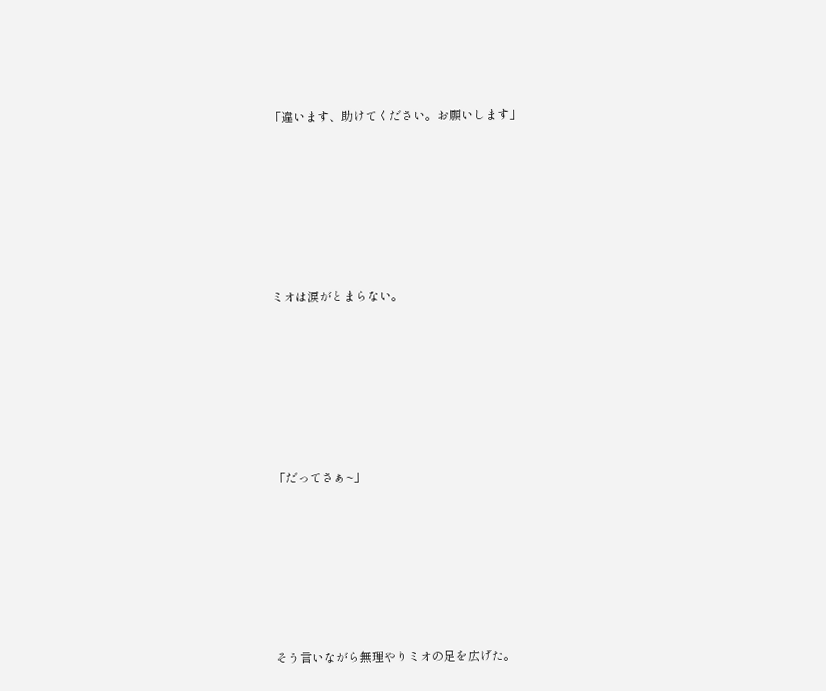「違います、助けてください。お願いします」






ミオは涙がとまらない。






「だってさぁ~」






そう言いながら無理やりミオの足を広げた。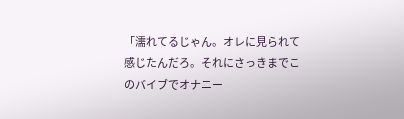「濡れてるじゃん。オレに見られて感じたんだろ。それにさっきまでこのバイブでオナニー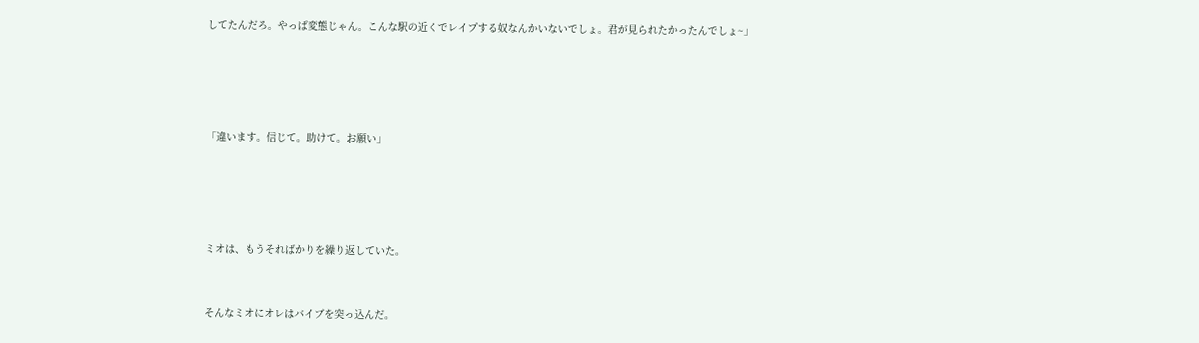してたんだろ。やっぱ変態じゃん。こんな駅の近くでレイプする奴なんかいないでしょ。君が見られたかったんでしょ~」






「違います。信じて。助けて。お願い」






ミオは、もうそればかりを繰り返していた。



そんなミオにオレはバイブを突っ込んだ。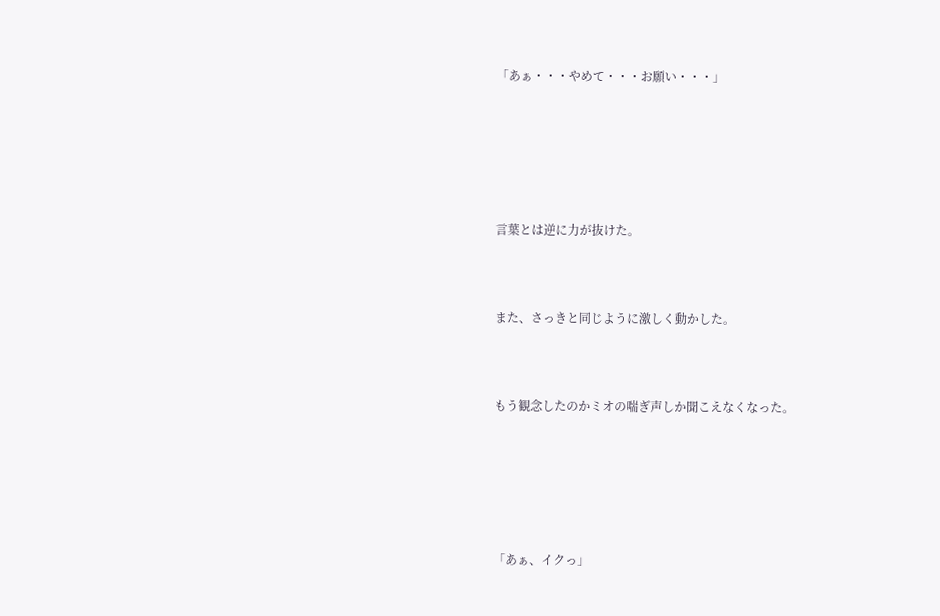「あぁ・・・やめて・・・お願い・・・」






言葉とは逆に力が抜けた。



また、さっきと同じように激しく動かした。



もう観念したのかミオの喘ぎ声しか聞こえなくなった。






「あぁ、イクっ」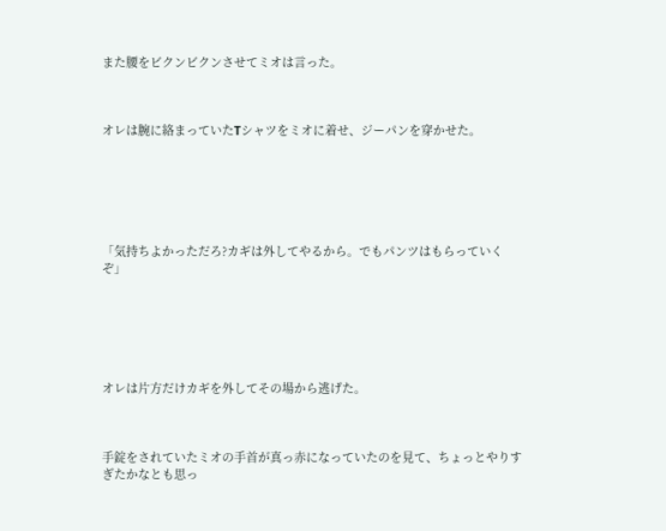また腰をビクンビクンさせてミオは言った。



オレは腕に絡まっていたTシャツをミオに着せ、ジーパンを穿かせた。






「気持ちよかっただろ?カギは外してやるから。でもパンツはもらっていくぞ」






オレは片方だけカギを外してその場から逃げた。



手錠をされていたミオの手首が真っ赤になっていたのを見て、ちょっとやりすぎたかなとも思っ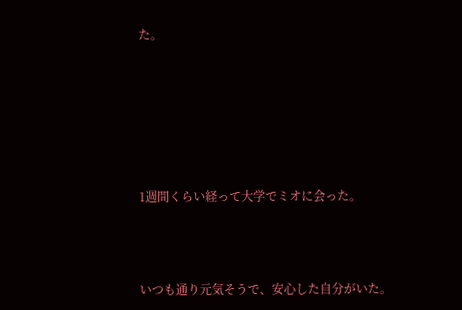た。






1週間くらい経って大学でミオに会った。



いつも通り元気そうで、安心した自分がいた。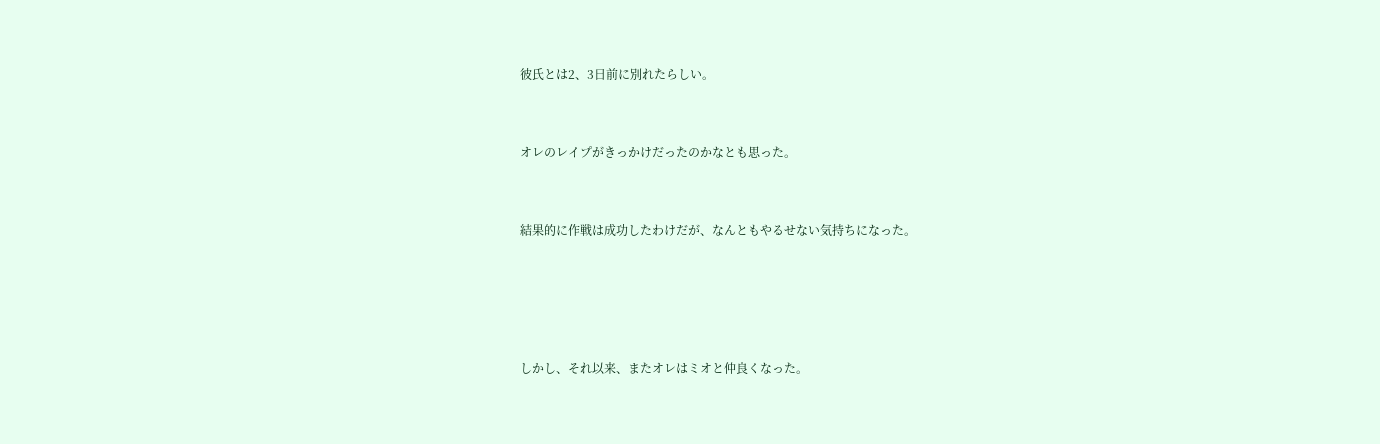彼氏とは2、3日前に別れたらしい。



オレのレイプがきっかけだったのかなとも思った。



結果的に作戦は成功したわけだが、なんともやるせない気持ちになった。






しかし、それ以来、またオレはミオと仲良くなった。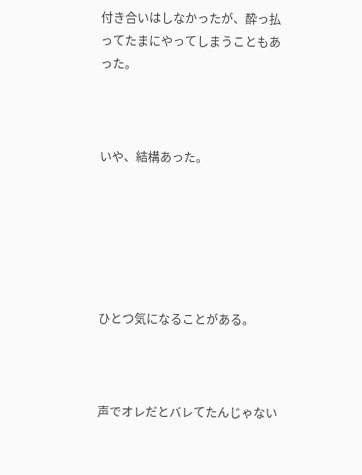付き合いはしなかったが、酔っ払ってたまにやってしまうこともあった。



いや、結構あった。






ひとつ気になることがある。



声でオレだとバレてたんじゃない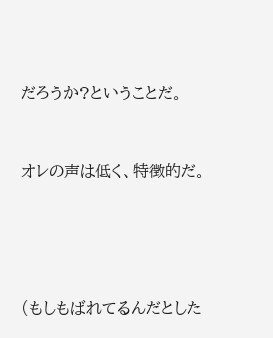だろうか?ということだ。



オレの声は低く、特徴的だ。






(もしもばれてるんだとした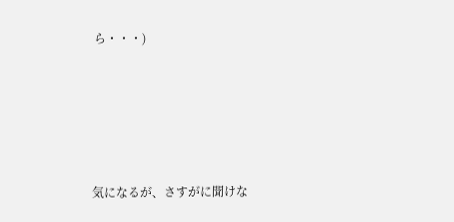ら・・・)






気になるが、さすがに聞けな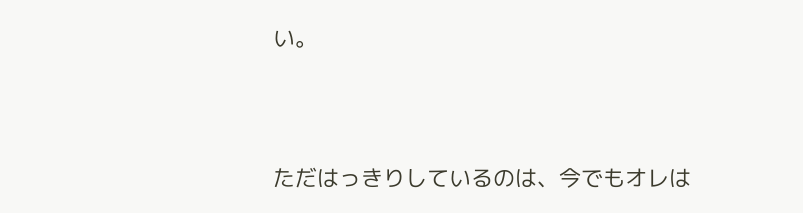い。



ただはっきりしているのは、今でもオレは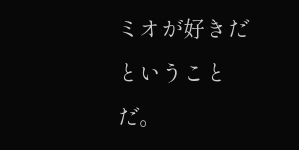ミオが好きだということだ。